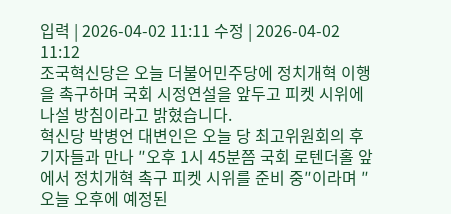입력 | 2026-04-02 11:11 수정 | 2026-04-02 11:12
조국혁신당은 오늘 더불어민주당에 정치개혁 이행을 촉구하며 국회 시정연설을 앞두고 피켓 시위에 나설 방침이라고 밝혔습니다.
혁신당 박병언 대변인은 오늘 당 최고위원회의 후 기자들과 만나 ″오후 1시 45분쯤 국회 로텐더홀 앞에서 정치개혁 촉구 피켓 시위를 준비 중″이라며 ″오늘 오후에 예정된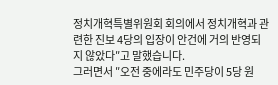정치개혁특별위원회 회의에서 정치개혁과 관련한 진보 4당의 입장이 안건에 거의 반영되지 않았다″고 말했습니다.
그러면서 ″오전 중에라도 민주당이 5당 원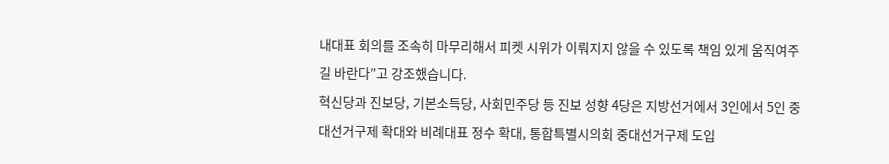내대표 회의를 조속히 마무리해서 피켓 시위가 이뤄지지 않을 수 있도록 책임 있게 움직여주길 바란다″고 강조했습니다.
혁신당과 진보당, 기본소득당, 사회민주당 등 진보 성향 4당은 지방선거에서 3인에서 5인 중대선거구제 확대와 비례대표 정수 확대, 통합특별시의회 중대선거구제 도입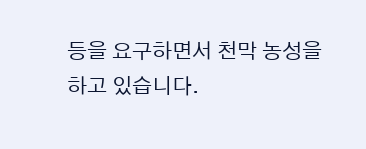등을 요구하면서 천막 농성을 하고 있습니다.